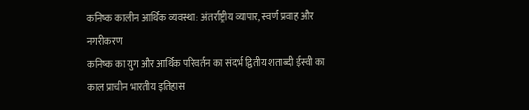कनिष्क कालीन आर्थिक व्यवस्था: अंतर्राष्ट्रीय व्यापार, स्वर्ण प्रवाह और नगरीकरण
कनिष्क का युग और आर्थिक परिवर्तन का संदर्भ द्वितीय शताब्दी ईस्वी का काल प्राचीन भारतीय इतिहास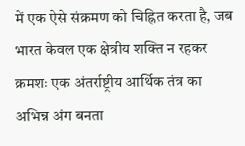में एक ऐसे संक्रमण को चिह्नित करता है, जब भारत केवल एक क्षेत्रीय शक्ति न रहकर क्रमशः एक अंतर्राष्ट्रीय आर्थिक तंत्र का अभिन्न अंग बनता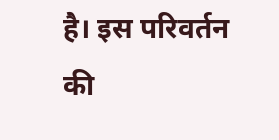है। इस परिवर्तन की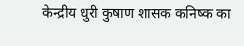केन्द्रीय धुरी कुषाण शासक कनिष्क का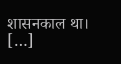शासनकाल था। […]